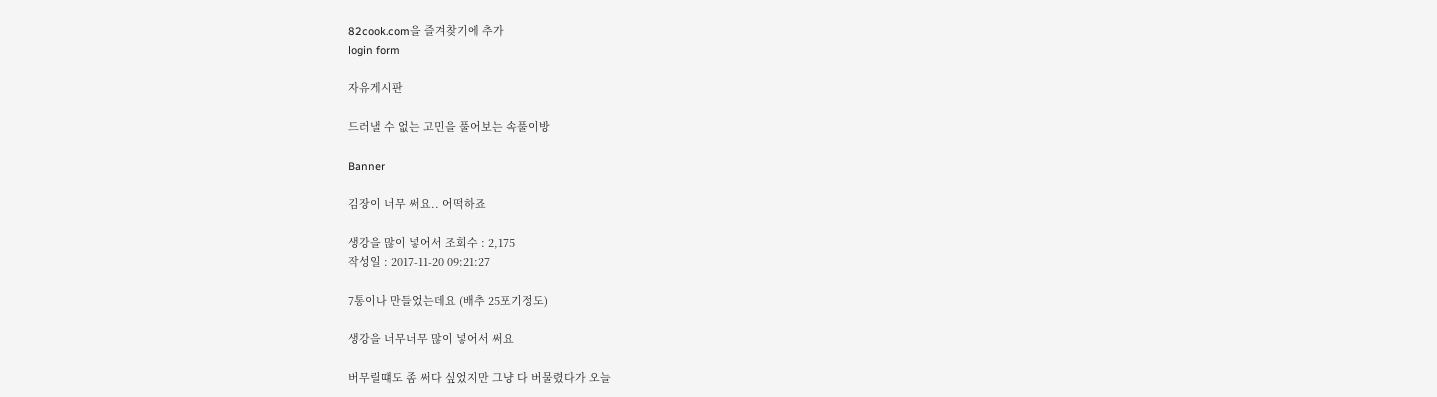82cook.com을 즐겨찾기에 추가
login form

자유게시판

드러낼 수 없는 고민을 풀어보는 속풀이방

Banner

김장이 너무 써요.. 어떡하죠

생강을 많이 넣어서 조회수 : 2,175
작성일 : 2017-11-20 09:21:27

7통이나 만들었는데요 (배추 25포기정도)

생강을 너무너무 많이 넣어서 써요

버무릴떄도 좀 써다 싶었지만 그냥 다 버물렸다가 오늘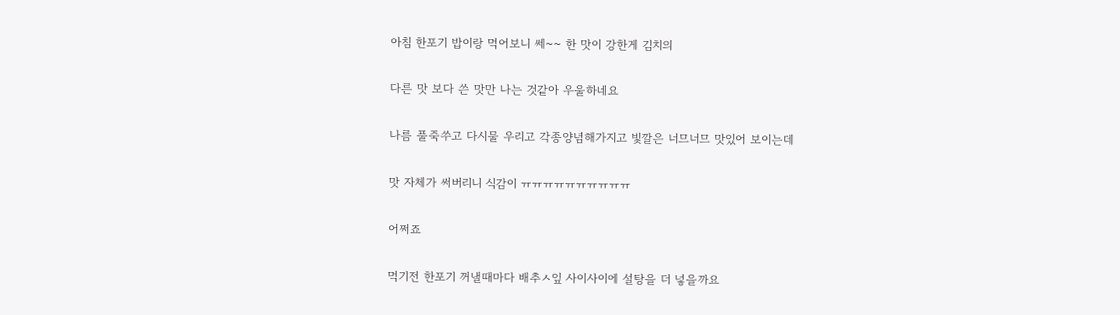아침 한포기 밥이랑 먹어보니 쎄~~ 한 맛이 강한게 김치의

다른 맛 보다 쓴 맛만 나는 것같아 우울하네요

나름 풀죽쑤고 다시물 우리고 각종양념해가지고 빛깔은 너므너므 맛있어 보이는데

맛 자체가 써버리니 식감이 ㅠㅠㅠㅠㅠㅠㅠㅠㅠㅠ

어쩌죠

먹기전 한포기 꺼낼때마다 배추ㅅ잎 사이사이에 설탕을 더 넣을까요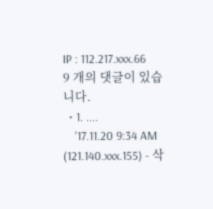IP : 112.217.xxx.66
9 개의 댓글이 있습니다.
  • 1. ....
    '17.11.20 9:34 AM (121.140.xxx.155) - 삭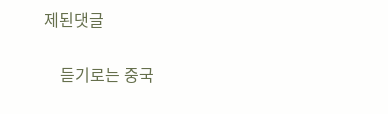제된댓글

    듣기로는 중국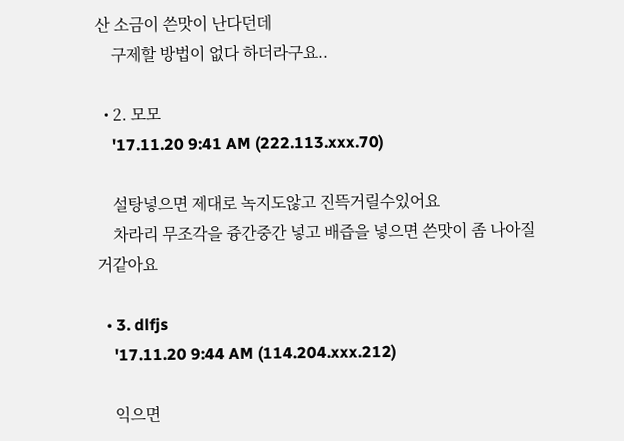산 소금이 쓴맛이 난다던데
    구제할 방법이 없다 하더라구요..

  • 2. 모모
    '17.11.20 9:41 AM (222.113.xxx.70)

    설탕넣으면 제대로 녹지도않고 진뜩거릴수있어요
    차라리 무조각을 즁간중간 넣고 배즙을 넣으면 쓴맛이 좀 나아질거같아요

  • 3. dlfjs
    '17.11.20 9:44 AM (114.204.xxx.212)

    익으면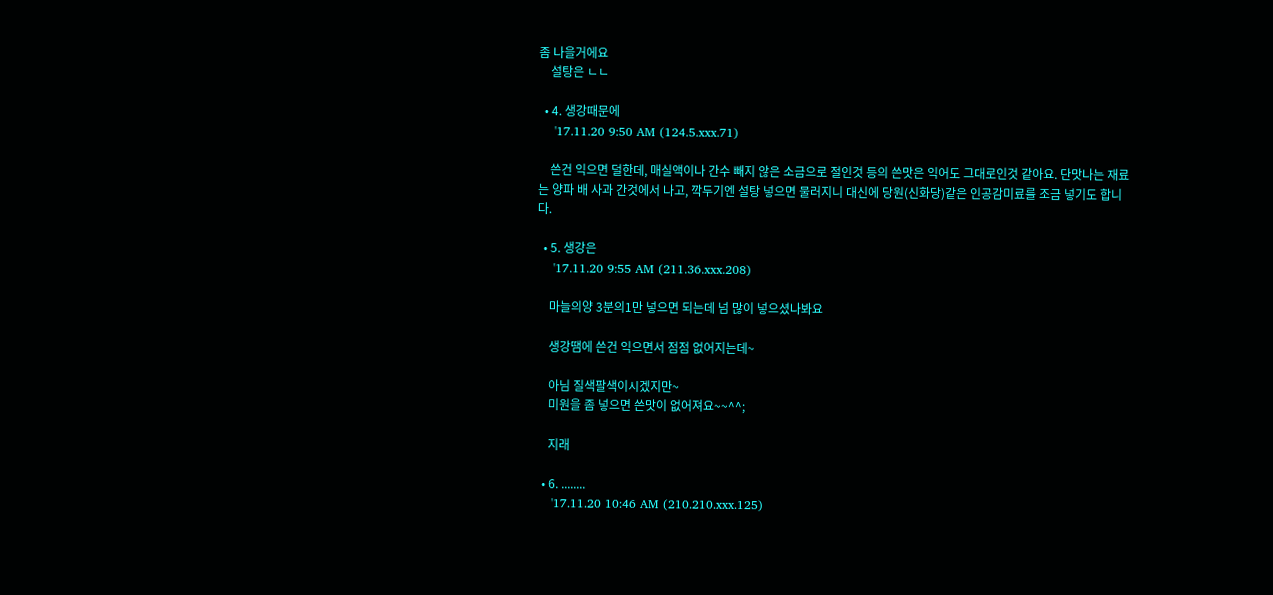좀 나을거에요
    설탕은 ㄴㄴ

  • 4. 생강때문에
    '17.11.20 9:50 AM (124.5.xxx.71)

    쓴건 익으면 덜한데, 매실액이나 간수 빼지 않은 소금으로 절인것 등의 쓴맛은 익어도 그대로인것 같아요. 단맛나는 재료는 양파 배 사과 간것에서 나고, 깍두기엔 설탕 넣으면 물러지니 대신에 당원(신화당)같은 인공감미료를 조금 넣기도 합니다.

  • 5. 생강은
    '17.11.20 9:55 AM (211.36.xxx.208)

    마늘의양 3분의1만 넣으면 되는데 넘 많이 넣으셨나봐요

    생강땜에 쓴건 익으면서 점점 없어지는데~

    아님 질색팔색이시겠지만~
    미원을 좀 넣으면 쓴맛이 없어져요~~^^;

    지래

  • 6. ........
    '17.11.20 10:46 AM (210.210.xxx.125)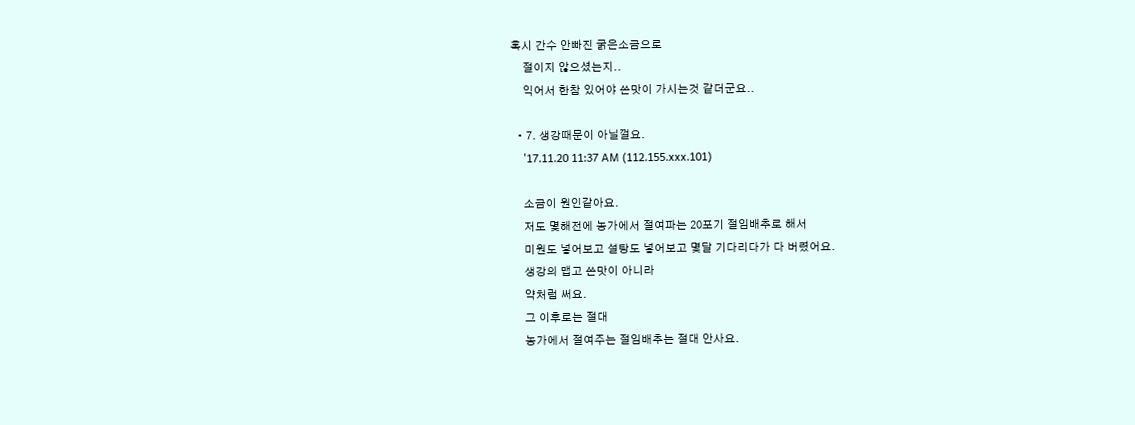혹시 간수 안빠진 굵은소금으로
    절이지 않으셨는지..
    익어서 한참 있어야 쓴맛이 가시는것 같더군요..

  • 7. 생강때문이 아닐껄요.
    '17.11.20 11:37 AM (112.155.xxx.101)

    소금이 원인같아요.
    저도 몇해전에 농가에서 절여파는 20포기 절임배추로 해서
    미원도 넣어보고 설탕도 넣어보고 몇달 기다리다가 다 버렸어요.
    생강의 맵고 쓴맛이 아니라
    약처럼 써요.
    그 이후로는 절대
    농가에서 절여주는 절임배추는 절대 안사요.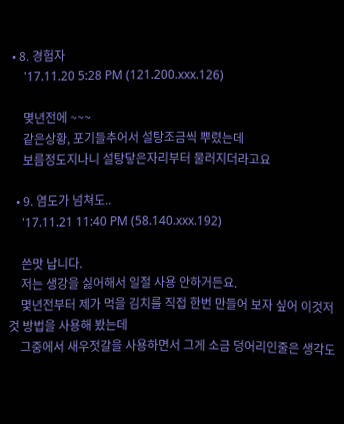• 8. 경험자
    '17.11.20 5:28 PM (121.200.xxx.126)

    몆년전에 ~~~
    같은상황, 포기들추어서 설탕조금씩 뿌렸는데
    보름정도지나니 설탕닿은자리부터 물러지더라고요

  • 9. 염도가 넘쳐도..
    '17.11.21 11:40 PM (58.140.xxx.192)

    쓴맛 납니다.
    저는 생강을 싫어해서 일절 사용 안하거든요.
    몇년전부터 제가 먹을 김치를 직접 한번 만들어 보자 싶어 이것저것 방법을 사용해 봤는데
    그중에서 새우젓갈을 사용하면서 그게 소금 덩어리인줄은 생각도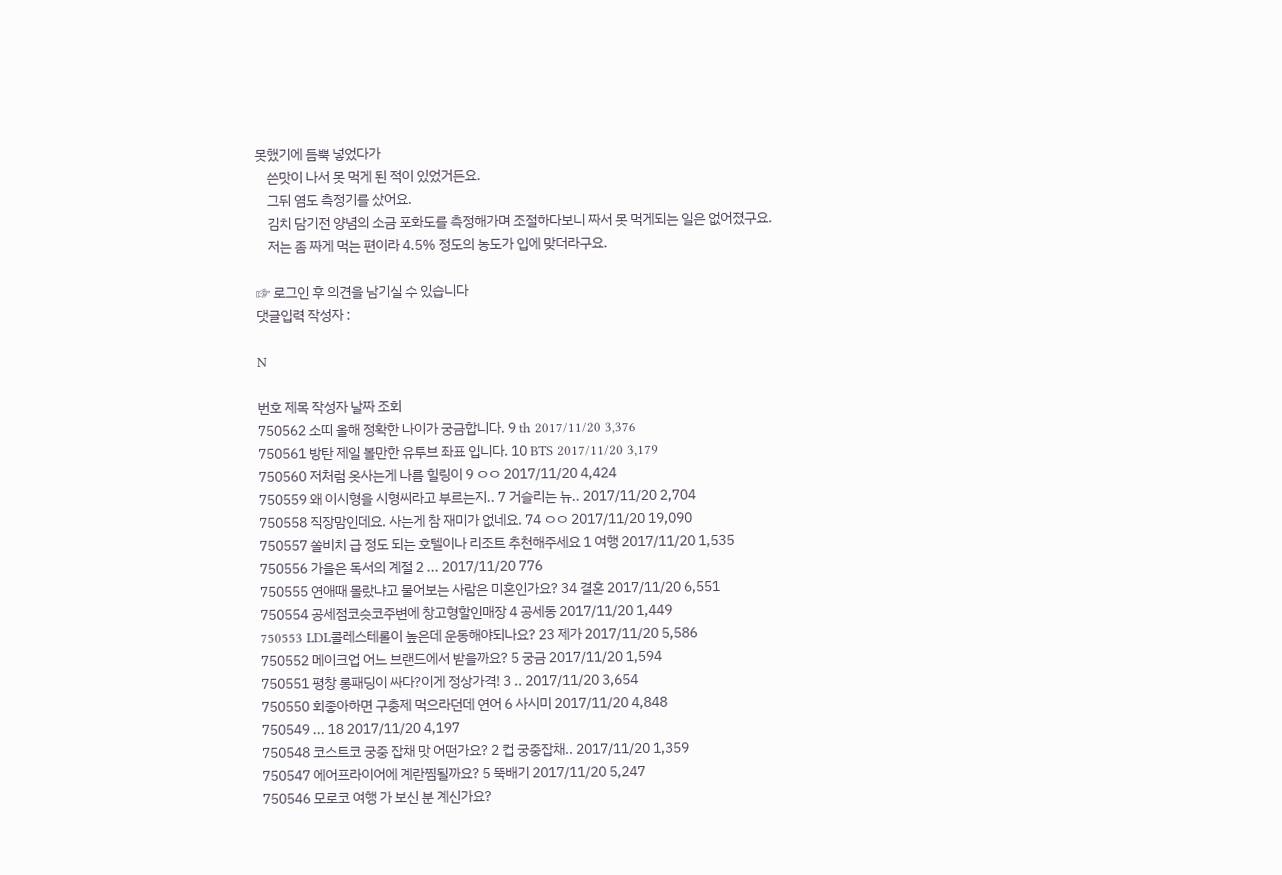못했기에 듬뿍 넣었다가
    쓴맛이 나서 못 먹게 된 적이 있었거든요.
    그뒤 염도 측정기를 샀어요.
    김치 담기전 양념의 소금 포화도를 측정해가며 조절하다보니 짜서 못 먹게되는 일은 없어졌구요.
    저는 좀 짜게 먹는 편이라 4.5% 정도의 농도가 입에 맞더라구요.

☞ 로그인 후 의견을 남기실 수 있습니다
댓글입력 작성자 :

N

번호 제목 작성자 날짜 조회
750562 소띠 올해 정확한 나이가 궁금합니다. 9 th 2017/11/20 3,376
750561 방탄 제일 볼만한 유투브 좌표 입니다. 10 BTS 2017/11/20 3,179
750560 저처럼 옷사는게 나름 힐링이 9 ㅇㅇ 2017/11/20 4,424
750559 왜 이시형을 시형씨라고 부르는지.. 7 거슬리는 뉴.. 2017/11/20 2,704
750558 직장맘인데요. 사는게 참 재미가 없네요. 74 ㅇㅇ 2017/11/20 19,090
750557 쏠비치 급 정도 되는 호텔이나 리조트 추천해주세요 1 여행 2017/11/20 1,535
750556 가을은 독서의 계절 2 ... 2017/11/20 776
750555 연애때 몰랐냐고 물어보는 사람은 미혼인가요? 34 결혼 2017/11/20 6,551
750554 공세점코슷코주변에 창고형할인매장 4 공세동 2017/11/20 1,449
750553 LDL콜레스테롤이 높은데 운동해야되나요? 23 제가 2017/11/20 5,586
750552 메이크업 어느 브랜드에서 받을까요? 5 궁금 2017/11/20 1,594
750551 평창 롱패딩이 싸다?이게 정상가격! 3 .. 2017/11/20 3,654
750550 회좋아하면 구충제 먹으라던데 연어 6 사시미 2017/11/20 4,848
750549 ... 18 2017/11/20 4,197
750548 코스트코 궁중 잡채 맛 어떤가요? 2 컵 궁중잡채.. 2017/11/20 1,359
750547 에어프라이어에 계란찜될까요? 5 뚝배기 2017/11/20 5,247
750546 모로코 여행 가 보신 분 계신가요?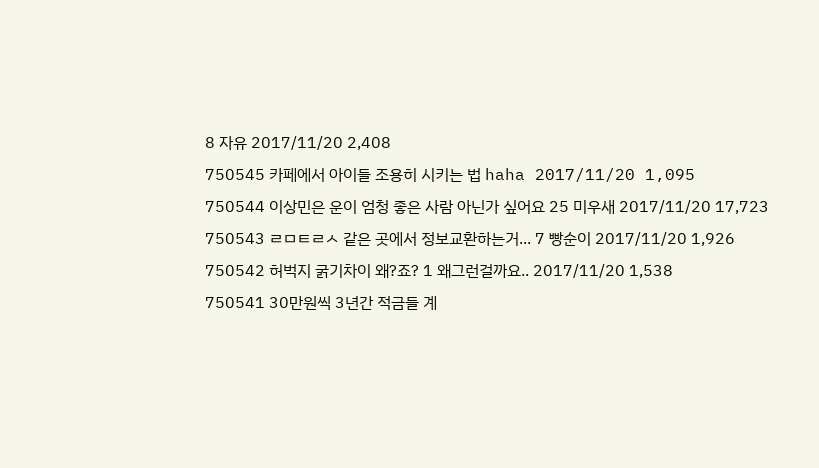8 자유 2017/11/20 2,408
750545 카페에서 아이들 조용히 시키는 법 haha 2017/11/20 1,095
750544 이상민은 운이 엄청 좋은 사람 아닌가 싶어요 25 미우새 2017/11/20 17,723
750543 ㄹㅁㅌㄹㅅ 같은 곳에서 정보교환하는거... 7 빵순이 2017/11/20 1,926
750542 허벅지 굵기차이 왜?죠? 1 왜그런걸까요.. 2017/11/20 1,538
750541 30만원씩 3년간 적금들 계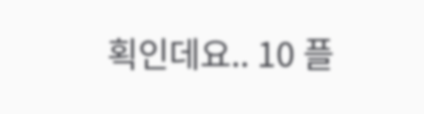획인데요.. 10 플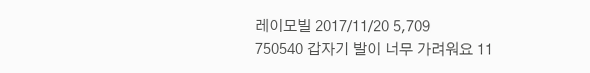레이모빌 2017/11/20 5,709
750540 갑자기 발이 너무 가려워요 11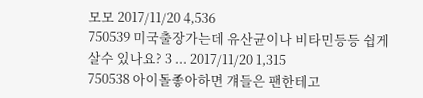모모 2017/11/20 4,536
750539 미국출장가는데 유산균이나 비타민등등 쉽게 살수 있나요? 3 ... 2017/11/20 1,315
750538 아이돌좋아하면 걔들은 팬한테고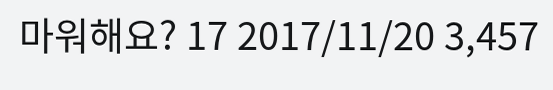마워해요? 17 2017/11/20 3,457